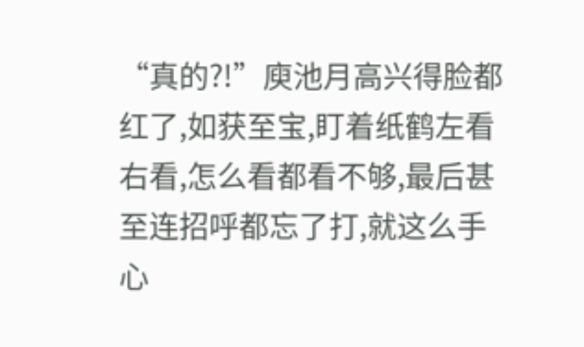“真的?!”庾池月高兴得脸都红了,如获至宝,盯着纸鹤左看右看,怎么看都看不够,最后甚至连招呼都忘了打,就这么手心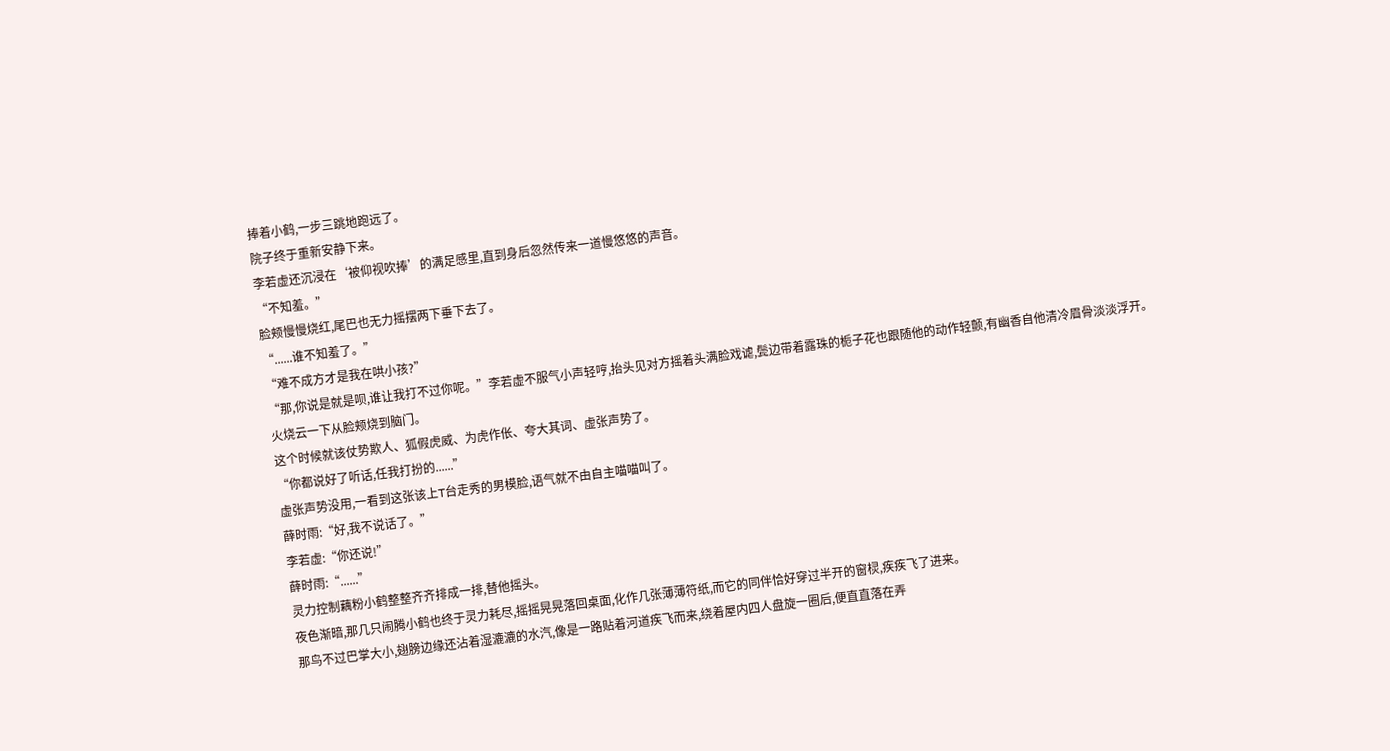捧着小鹤,一步三跳地跑远了。
院子终于重新安静下来。
李若虚还沉浸在‘被仰视吹捧’的满足感里,直到身后忽然传来一道慢悠悠的声音。
“不知羞。”
脸颊慢慢烧红,尾巴也无力摇摆两下垂下去了。
“......谁不知羞了。”
“难不成方才是我在哄小孩?”
“那,你说是就是呗,谁让我打不过你呢。”李若虚不服气小声轻哼,抬头见对方摇着头满脸戏谑,鬓边带着露珠的栀子花也跟随他的动作轻颤,有幽香自他清冷眉骨淡淡浮开。
火烧云一下从脸颊烧到脑门。
这个时候就该仗势欺人、狐假虎威、为虎作伥、夸大其词、虚张声势了。
“你都说好了听话,任我打扮的......”
虚张声势没用,一看到这张该上T台走秀的男模脸,语气就不由自主喵喵叫了。
薛时雨:“好,我不说话了。”
李若虚:“你还说!”
薛时雨:“......”
灵力控制藕粉小鹤整整齐齐排成一排,替他摇头。
夜色渐暗,那几只闹腾小鹤也终于灵力耗尽,摇摇晃晃落回桌面,化作几张薄薄符纸,而它的同伴恰好穿过半开的窗棂,疾疾飞了进来。
那鸟不过巴掌大小,翅膀边缘还沾着湿漉漉的水汽,像是一路贴着河道疾飞而来,绕着屋内四人盘旋一圈后,便直直落在弄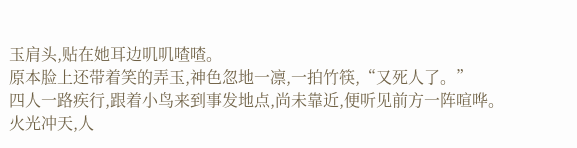玉肩头,贴在她耳边叽叽喳喳。
原本脸上还带着笑的弄玉,神色忽地一凛,一拍竹筷,“又死人了。”
四人一路疾行,跟着小鸟来到事发地点,尚未靠近,便听见前方一阵喧哗。
火光冲天,人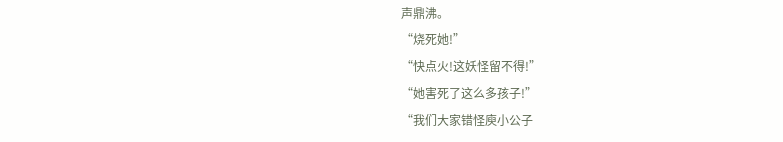声鼎沸。
“烧死她!”
“快点火!这妖怪留不得!”
“她害死了这么多孩子!”
“我们大家错怪庾小公子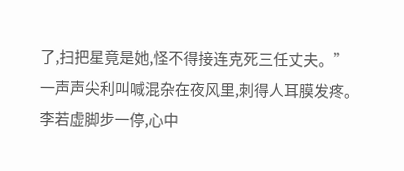了,扫把星竟是她,怪不得接连克死三任丈夫。”
一声声尖利叫喊混杂在夜风里,刺得人耳膜发疼。
李若虚脚步一停,心中